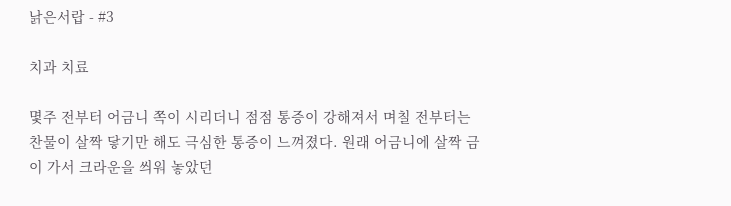낡은서랍 - #3

치과 치료

몇주 전부터 어금니 쪽이 시리더니 점점 통증이 강해져서 며칠 전부터는 찬물이 살짝 닿기만 해도 극심한 통증이 느껴졌다. 원래 어금니에 살짝 금이 가서 크라운을 씌워 놓았던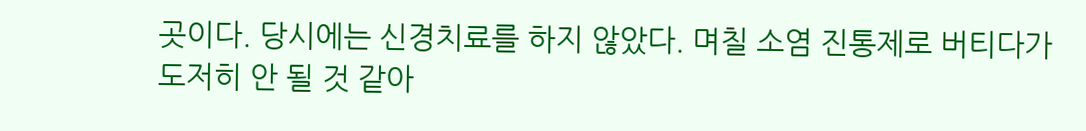곳이다. 당시에는 신경치료를 하지 않았다. 며칠 소염 진통제로 버티다가 도저히 안 될 것 같아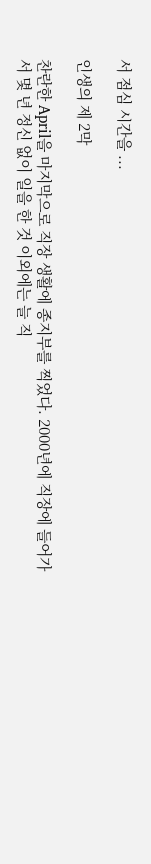서 점심 시간을 ...

인생의 제 2막

찬란한 April을 마지막으로 직장 생활에 종지부를 찍었다. 2000년에 직장에 들어가서 몇 년 정신 없이 일을 한 것 이외에는 늘 직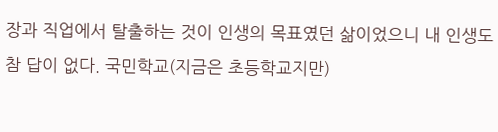장과 직업에서 탈출하는 것이 인생의 목표였던 삶이었으니 내 인생도 참 답이 없다. 국민학교(지금은 초등학교지만)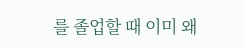를 졸업할 때 이미 왜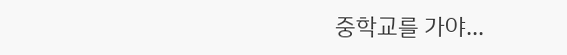중학교를 가야...